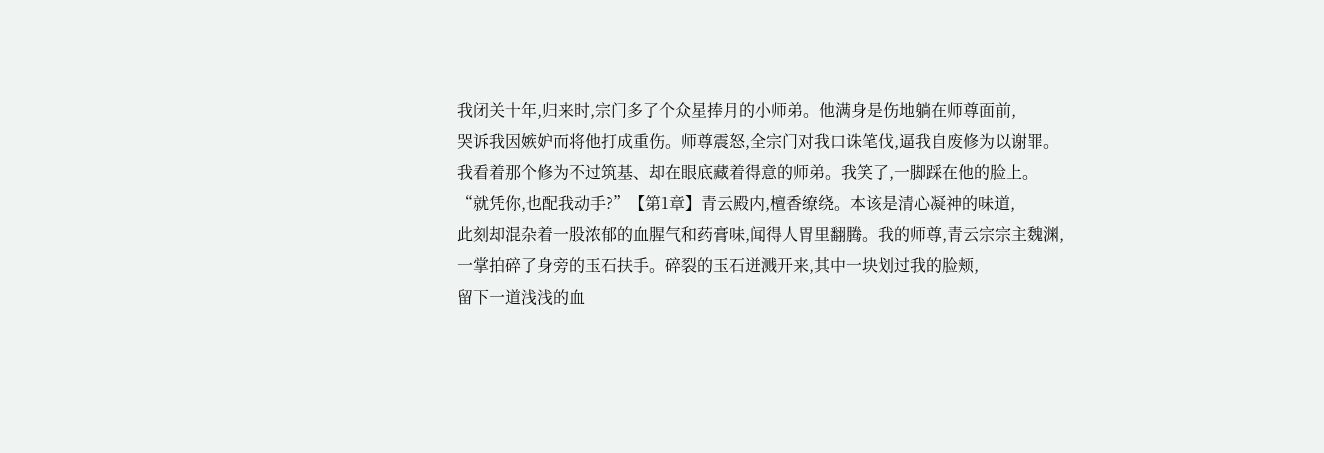我闭关十年,归来时,宗门多了个众星捧月的小师弟。他满身是伤地躺在师尊面前,
哭诉我因嫉妒而将他打成重伤。师尊震怒,全宗门对我口诛笔伐,逼我自废修为以谢罪。
我看着那个修为不过筑基、却在眼底藏着得意的师弟。我笑了,一脚踩在他的脸上。
“就凭你,也配我动手?”【第1章】青云殿内,檀香缭绕。本该是清心凝神的味道,
此刻却混杂着一股浓郁的血腥气和药膏味,闻得人胃里翻腾。我的师尊,青云宗宗主魏渊,
一掌拍碎了身旁的玉石扶手。碎裂的玉石迸溅开来,其中一块划过我的脸颊,
留下一道浅浅的血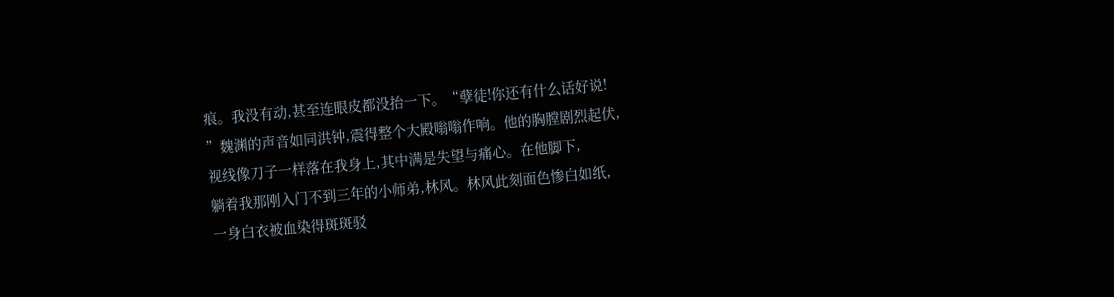痕。我没有动,甚至连眼皮都没抬一下。“孽徒!你还有什么话好说!
”魏渊的声音如同洪钟,震得整个大殿嗡嗡作响。他的胸膛剧烈起伏,
视线像刀子一样落在我身上,其中满是失望与痛心。在他脚下,
躺着我那刚入门不到三年的小师弟,林风。林风此刻面色惨白如纸,
一身白衣被血染得斑斑驳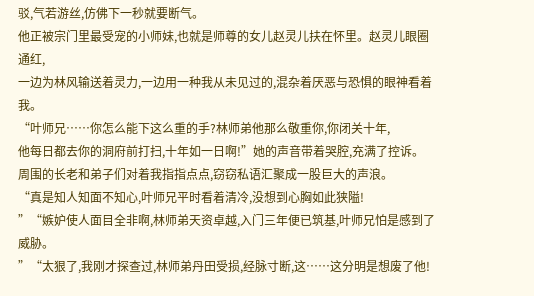驳,气若游丝,仿佛下一秒就要断气。
他正被宗门里最受宠的小师妹,也就是师尊的女儿赵灵儿扶在怀里。赵灵儿眼圈通红,
一边为林风输送着灵力,一边用一种我从未见过的,混杂着厌恶与恐惧的眼神看着我。
“叶师兄……你怎么能下这么重的手?林师弟他那么敬重你,你闭关十年,
他每日都去你的洞府前打扫,十年如一日啊!”她的声音带着哭腔,充满了控诉。
周围的长老和弟子们对着我指指点点,窃窃私语汇聚成一股巨大的声浪。
“真是知人知面不知心,叶师兄平时看着清冷,没想到心胸如此狭隘!
”“嫉妒使人面目全非啊,林师弟天资卓越,入门三年便已筑基,叶师兄怕是感到了威胁。
”“太狠了,我刚才探查过,林师弟丹田受损,经脉寸断,这……这分明是想废了他!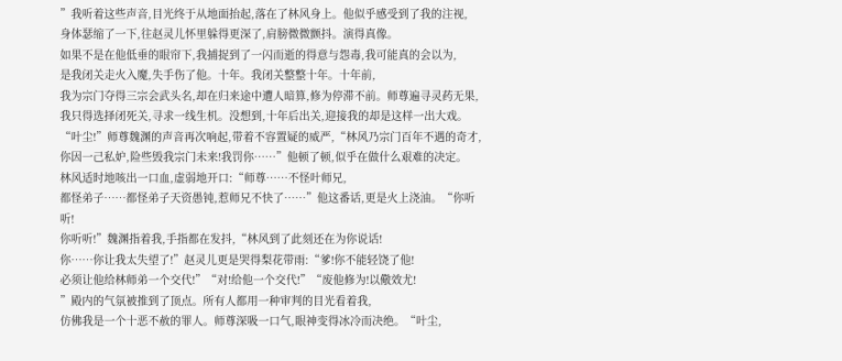”我听着这些声音,目光终于从地面抬起,落在了林风身上。他似乎感受到了我的注视,
身体瑟缩了一下,往赵灵儿怀里躲得更深了,肩膀微微颤抖。演得真像。
如果不是在他低垂的眼帘下,我捕捉到了一闪而逝的得意与怨毒,我可能真的会以为,
是我闭关走火入魔,失手伤了他。十年。我闭关整整十年。十年前,
我为宗门夺得三宗会武头名,却在归来途中遭人暗算,修为停滞不前。师尊遍寻灵药无果,
我只得选择闭死关,寻求一线生机。没想到,十年后出关,迎接我的却是这样一出大戏。
“叶尘!”师尊魏渊的声音再次响起,带着不容置疑的威严,“林风乃宗门百年不遇的奇才,
你因一己私妒,险些毁我宗门未来!我罚你……”他顿了顿,似乎在做什么艰难的决定。
林风适时地咳出一口血,虚弱地开口:“师尊……不怪叶师兄,
都怪弟子……都怪弟子天资愚钝,惹师兄不快了……”他这番话,更是火上浇油。“你听听!
你听听!”魏渊指着我,手指都在发抖,“林风到了此刻还在为你说话!
你……你让我太失望了!”赵灵儿更是哭得梨花带雨:“爹!你不能轻饶了他!
必须让他给林师弟一个交代!”“对!给他一个交代!”“废他修为!以儆效尤!
”殿内的气氛被推到了顶点。所有人都用一种审判的目光看着我,
仿佛我是一个十恶不赦的罪人。师尊深吸一口气,眼神变得冰冷而决绝。“叶尘,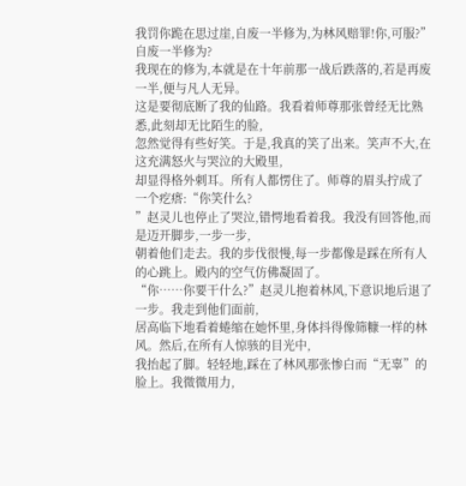我罚你跪在思过崖,自废一半修为,为林风赔罪!你,可服?”自废一半修为?
我现在的修为,本就是在十年前那一战后跌落的,若是再废一半,便与凡人无异。
这是要彻底断了我的仙路。我看着师尊那张曾经无比熟悉,此刻却无比陌生的脸,
忽然觉得有些好笑。于是,我真的笑了出来。笑声不大,在这充满怒火与哭泣的大殿里,
却显得格外刺耳。所有人都愣住了。师尊的眉头拧成了一个疙瘩:“你笑什么?
”赵灵儿也停止了哭泣,错愕地看着我。我没有回答他,而是迈开脚步,一步一步,
朝着他们走去。我的步伐很慢,每一步都像是踩在所有人的心跳上。殿内的空气仿佛凝固了。
“你……你要干什么?”赵灵儿抱着林风,下意识地后退了一步。我走到他们面前,
居高临下地看着蜷缩在她怀里,身体抖得像筛糠一样的林风。然后,在所有人惊骇的目光中,
我抬起了脚。轻轻地,踩在了林风那张惨白而“无辜”的脸上。我微微用力,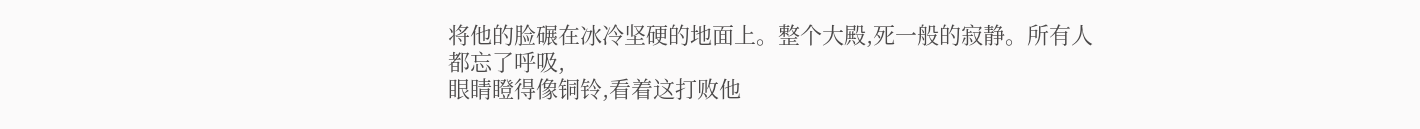将他的脸碾在冰冷坚硬的地面上。整个大殿,死一般的寂静。所有人都忘了呼吸,
眼睛瞪得像铜铃,看着这打败他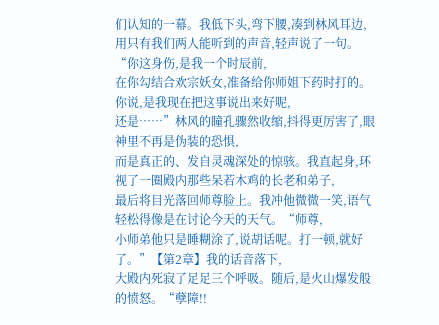们认知的一幕。我低下头,弯下腰,凑到林风耳边,
用只有我们两人能听到的声音,轻声说了一句。“你这身伤,是我一个时辰前,
在你勾结合欢宗妖女,准备给你师姐下药时打的。你说,是我现在把这事说出来好呢,
还是……”林风的瞳孔骤然收缩,抖得更厉害了,眼神里不再是伪装的恐惧,
而是真正的、发自灵魂深处的惊骇。我直起身,环视了一圈殿内那些呆若木鸡的长老和弟子,
最后将目光落回师尊脸上。我冲他微微一笑,语气轻松得像是在讨论今天的天气。“师尊,
小师弟他只是睡糊涂了,说胡话呢。打一顿,就好了。”【第2章】我的话音落下,
大殿内死寂了足足三个呼吸。随后,是火山爆发般的愤怒。“孽障!!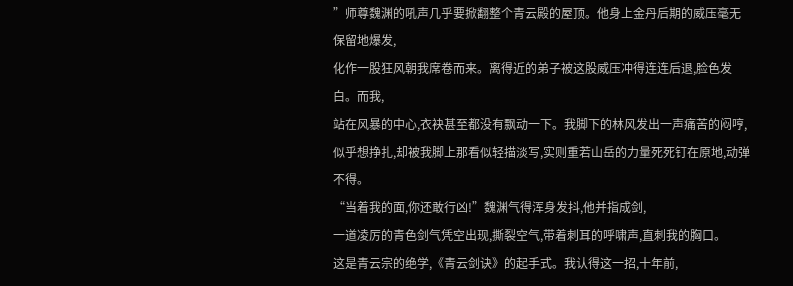”师尊魏渊的吼声几乎要掀翻整个青云殿的屋顶。他身上金丹后期的威压毫无保留地爆发,
化作一股狂风朝我席卷而来。离得近的弟子被这股威压冲得连连后退,脸色发白。而我,
站在风暴的中心,衣袂甚至都没有飘动一下。我脚下的林风发出一声痛苦的闷哼,
似乎想挣扎,却被我脚上那看似轻描淡写,实则重若山岳的力量死死钉在原地,动弹不得。
“当着我的面,你还敢行凶!”魏渊气得浑身发抖,他并指成剑,
一道凌厉的青色剑气凭空出现,撕裂空气,带着刺耳的呼啸声,直刺我的胸口。
这是青云宗的绝学,《青云剑诀》的起手式。我认得这一招,十年前,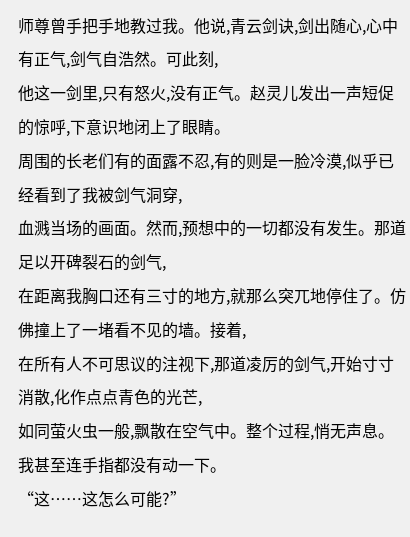师尊曾手把手地教过我。他说,青云剑诀,剑出随心,心中有正气,剑气自浩然。可此刻,
他这一剑里,只有怒火,没有正气。赵灵儿发出一声短促的惊呼,下意识地闭上了眼睛。
周围的长老们有的面露不忍,有的则是一脸冷漠,似乎已经看到了我被剑气洞穿,
血溅当场的画面。然而,预想中的一切都没有发生。那道足以开碑裂石的剑气,
在距离我胸口还有三寸的地方,就那么突兀地停住了。仿佛撞上了一堵看不见的墙。接着,
在所有人不可思议的注视下,那道凌厉的剑气,开始寸寸消散,化作点点青色的光芒,
如同萤火虫一般,飘散在空气中。整个过程,悄无声息。我甚至连手指都没有动一下。
“这……这怎么可能?”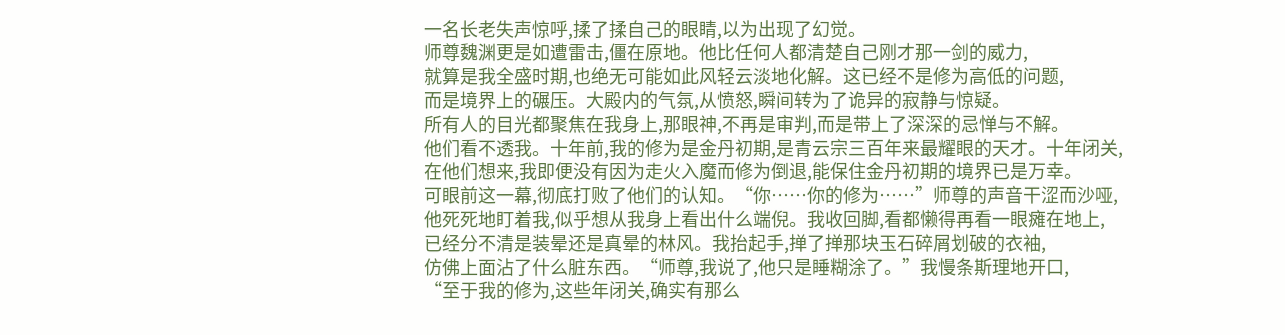一名长老失声惊呼,揉了揉自己的眼睛,以为出现了幻觉。
师尊魏渊更是如遭雷击,僵在原地。他比任何人都清楚自己刚才那一剑的威力,
就算是我全盛时期,也绝无可能如此风轻云淡地化解。这已经不是修为高低的问题,
而是境界上的碾压。大殿内的气氛,从愤怒,瞬间转为了诡异的寂静与惊疑。
所有人的目光都聚焦在我身上,那眼神,不再是审判,而是带上了深深的忌惮与不解。
他们看不透我。十年前,我的修为是金丹初期,是青云宗三百年来最耀眼的天才。十年闭关,
在他们想来,我即便没有因为走火入魔而修为倒退,能保住金丹初期的境界已是万幸。
可眼前这一幕,彻底打败了他们的认知。“你……你的修为……”师尊的声音干涩而沙哑,
他死死地盯着我,似乎想从我身上看出什么端倪。我收回脚,看都懒得再看一眼瘫在地上,
已经分不清是装晕还是真晕的林风。我抬起手,掸了掸那块玉石碎屑划破的衣袖,
仿佛上面沾了什么脏东西。“师尊,我说了,他只是睡糊涂了。”我慢条斯理地开口,
“至于我的修为,这些年闭关,确实有那么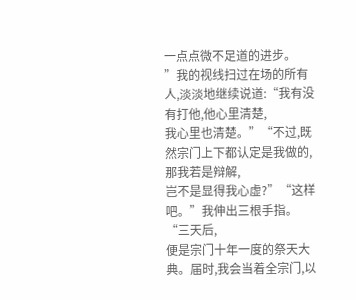一点点微不足道的进步。
”我的视线扫过在场的所有人,淡淡地继续说道:“我有没有打他,他心里清楚,
我心里也清楚。”“不过,既然宗门上下都认定是我做的,那我若是辩解,
岂不是显得我心虚?”“这样吧。”我伸出三根手指。“三天后,
便是宗门十年一度的祭天大典。届时,我会当着全宗门,以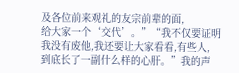及各位前来观礼的友宗前辈的面,
给大家一个‘交代’。”“我不仅要证明我没有废他,我还要让大家看看,有些人,
到底长了一副什么样的心肝。”我的声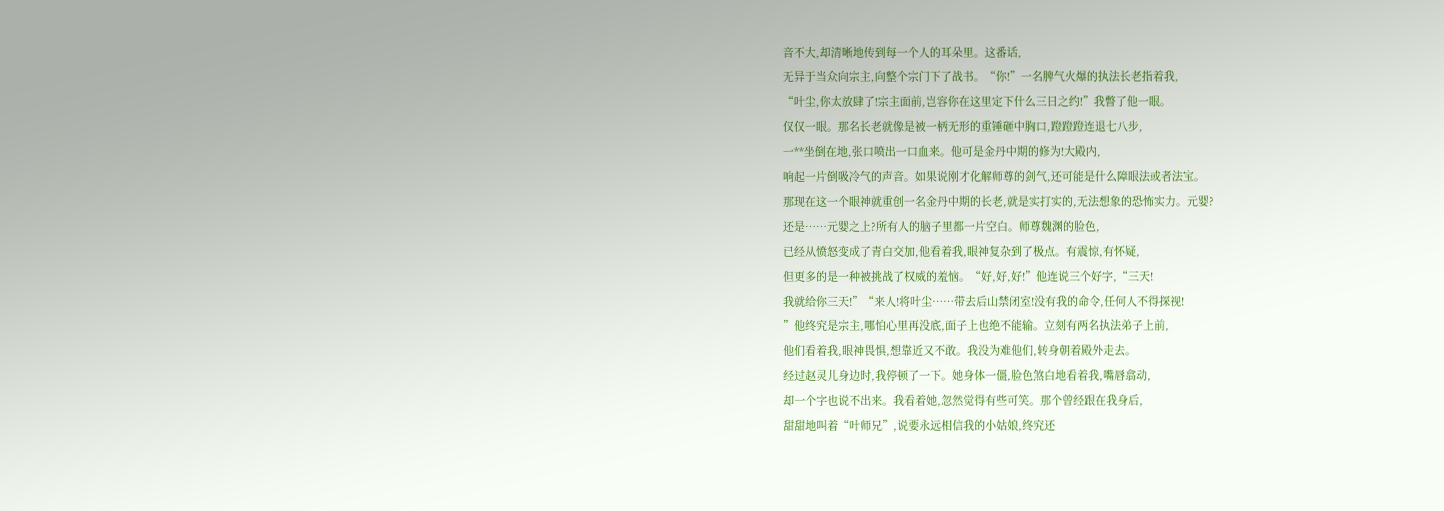音不大,却清晰地传到每一个人的耳朵里。这番话,
无异于当众向宗主,向整个宗门下了战书。“你!”一名脾气火爆的执法长老指着我,
“叶尘,你太放肆了!宗主面前,岂容你在这里定下什么三日之约!”我瞥了他一眼。
仅仅一眼。那名长老就像是被一柄无形的重锤砸中胸口,蹬蹬蹬连退七八步,
一**坐倒在地,张口喷出一口血来。他可是金丹中期的修为!大殿内,
响起一片倒吸冷气的声音。如果说刚才化解师尊的剑气,还可能是什么障眼法或者法宝。
那现在这一个眼神就重创一名金丹中期的长老,就是实打实的,无法想象的恐怖实力。元婴?
还是……元婴之上?所有人的脑子里都一片空白。师尊魏渊的脸色,
已经从愤怒变成了青白交加,他看着我,眼神复杂到了极点。有震惊,有怀疑,
但更多的是一种被挑战了权威的羞恼。“好,好,好!”他连说三个好字,“三天!
我就给你三天!”“来人!将叶尘……带去后山禁闭室!没有我的命令,任何人不得探视!
”他终究是宗主,哪怕心里再没底,面子上也绝不能输。立刻有两名执法弟子上前,
他们看着我,眼神畏惧,想靠近又不敢。我没为难他们,转身朝着殿外走去。
经过赵灵儿身边时,我停顿了一下。她身体一僵,脸色煞白地看着我,嘴唇翕动,
却一个字也说不出来。我看着她,忽然觉得有些可笑。那个曾经跟在我身后,
甜甜地叫着“叶师兄”,说要永远相信我的小姑娘,终究还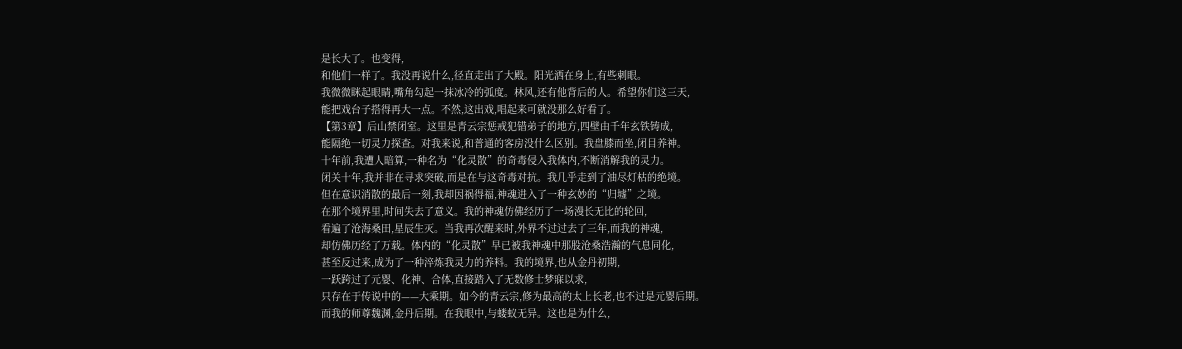是长大了。也变得,
和他们一样了。我没再说什么,径直走出了大殿。阳光洒在身上,有些刺眼。
我微微眯起眼睛,嘴角勾起一抹冰冷的弧度。林风,还有他背后的人。希望你们这三天,
能把戏台子搭得再大一点。不然,这出戏,唱起来可就没那么好看了。
【第3章】后山禁闭室。这里是青云宗惩戒犯错弟子的地方,四壁由千年玄铁铸成,
能隔绝一切灵力探查。对我来说,和普通的客房没什么区别。我盘膝而坐,闭目养神。
十年前,我遭人暗算,一种名为“化灵散”的奇毒侵入我体内,不断消解我的灵力。
闭关十年,我并非在寻求突破,而是在与这奇毒对抗。我几乎走到了油尽灯枯的绝境。
但在意识消散的最后一刻,我却因祸得福,神魂进入了一种玄妙的“归墟”之境。
在那个境界里,时间失去了意义。我的神魂仿佛经历了一场漫长无比的轮回,
看遍了沧海桑田,星辰生灭。当我再次醒来时,外界不过过去了三年,而我的神魂,
却仿佛历经了万载。体内的“化灵散”早已被我神魂中那股沧桑浩瀚的气息同化,
甚至反过来,成为了一种淬炼我灵力的养料。我的境界,也从金丹初期,
一跃跨过了元婴、化神、合体,直接踏入了无数修士梦寐以求,
只存在于传说中的——大乘期。如今的青云宗,修为最高的太上长老,也不过是元婴后期。
而我的师尊魏渊,金丹后期。在我眼中,与蝼蚁无异。这也是为什么,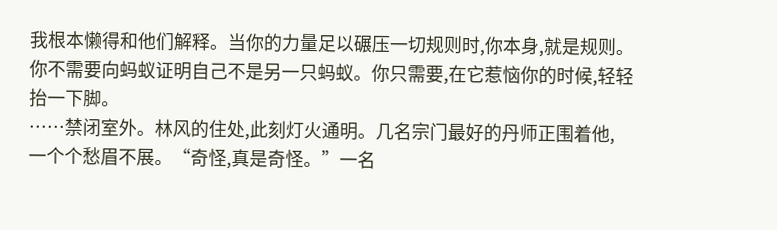我根本懒得和他们解释。当你的力量足以碾压一切规则时,你本身,就是规则。
你不需要向蚂蚁证明自己不是另一只蚂蚁。你只需要,在它惹恼你的时候,轻轻抬一下脚。
……禁闭室外。林风的住处,此刻灯火通明。几名宗门最好的丹师正围着他,
一个个愁眉不展。“奇怪,真是奇怪。”一名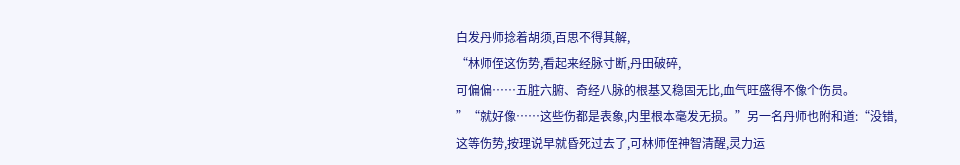白发丹师捻着胡须,百思不得其解,
“林师侄这伤势,看起来经脉寸断,丹田破碎,
可偏偏……五脏六腑、奇经八脉的根基又稳固无比,血气旺盛得不像个伤员。
”“就好像……这些伤都是表象,内里根本毫发无损。”另一名丹师也附和道:“没错,
这等伤势,按理说早就昏死过去了,可林师侄神智清醒,灵力运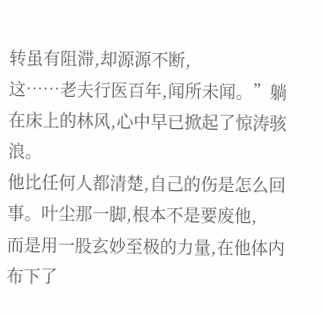转虽有阻滞,却源源不断,
这……老夫行医百年,闻所未闻。”躺在床上的林风,心中早已掀起了惊涛骇浪。
他比任何人都清楚,自己的伤是怎么回事。叶尘那一脚,根本不是要废他,
而是用一股玄妙至极的力量,在他体内布下了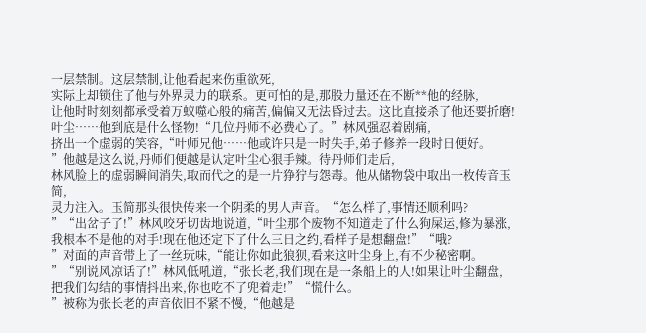一层禁制。这层禁制,让他看起来伤重欲死,
实际上却锁住了他与外界灵力的联系。更可怕的是,那股力量还在不断**他的经脉,
让他时时刻刻都承受着万蚁噬心般的痛苦,偏偏又无法昏过去。这比直接杀了他还要折磨!
叶尘……他到底是什么怪物!“几位丹师不必费心了。”林风强忍着剧痛,
挤出一个虚弱的笑容,“叶师兄他……他或许只是一时失手,弟子修养一段时日便好。
”他越是这么说,丹师们便越是认定叶尘心狠手辣。待丹师们走后,
林风脸上的虚弱瞬间消失,取而代之的是一片狰狞与怨毒。他从储物袋中取出一枚传音玉简,
灵力注入。玉简那头很快传来一个阴柔的男人声音。“怎么样了,事情还顺利吗?
”“出岔子了!”林风咬牙切齿地说道,“叶尘那个废物不知道走了什么狗屎运,修为暴涨,
我根本不是他的对手!现在他还定下了什么三日之约,看样子是想翻盘!”“哦?
”对面的声音带上了一丝玩味,“能让你如此狼狈,看来这叶尘身上,有不少秘密啊。
”“别说风凉话了!”林风低吼道,“张长老,我们现在是一条船上的人!如果让叶尘翻盘,
把我们勾结的事情抖出来,你也吃不了兜着走!”“慌什么。
”被称为张长老的声音依旧不紧不慢,“他越是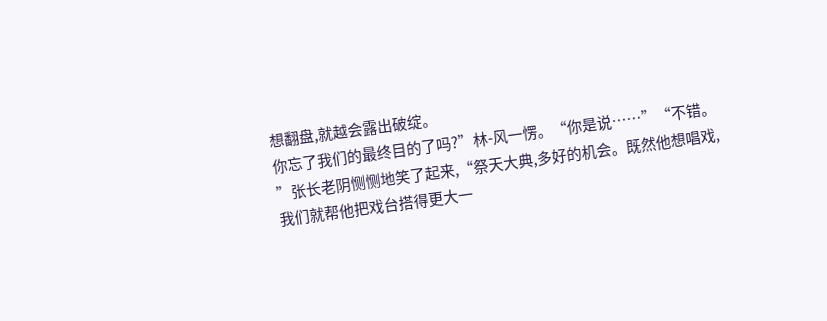想翻盘,就越会露出破绽。
你忘了我们的最终目的了吗?”林-风一愣。“你是说……”“不错。
”张长老阴恻恻地笑了起来,“祭天大典,多好的机会。既然他想唱戏,
我们就帮他把戏台搭得更大一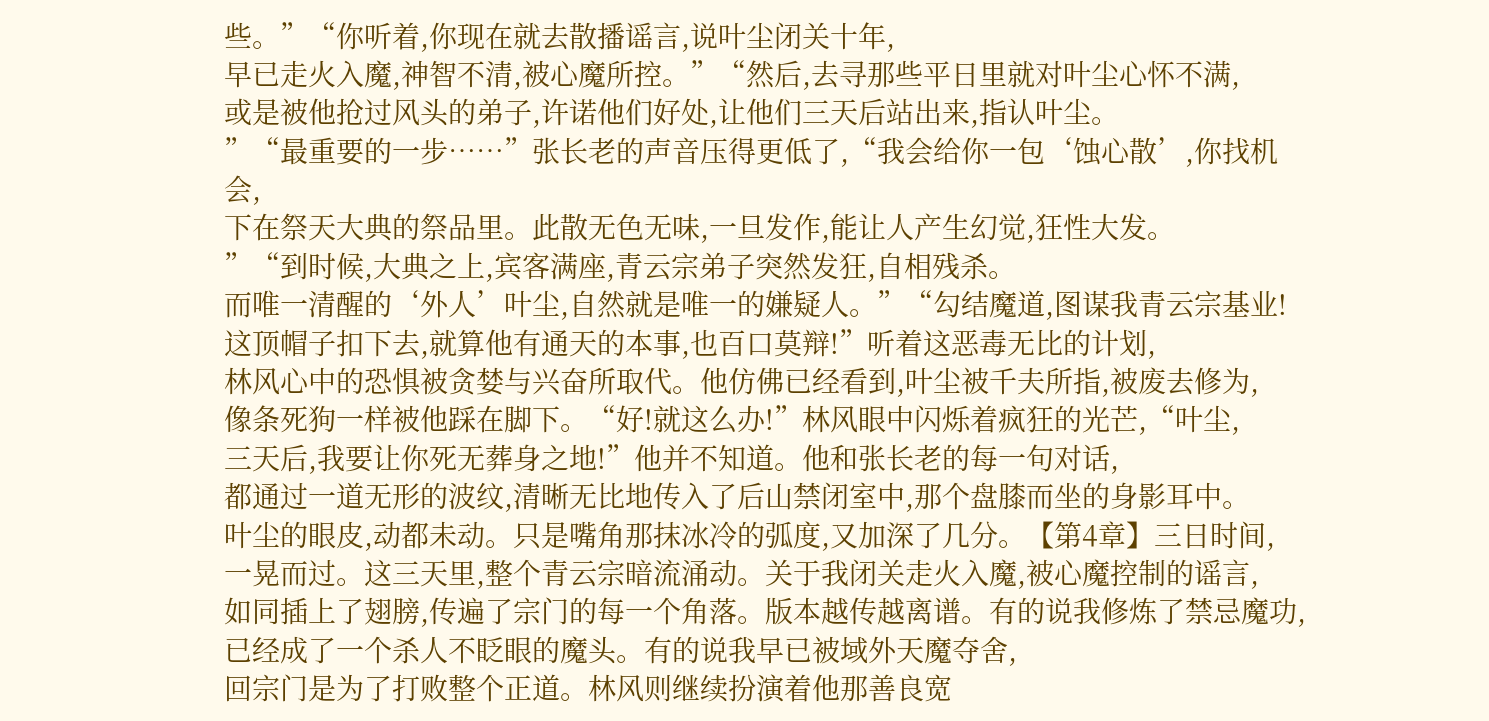些。”“你听着,你现在就去散播谣言,说叶尘闭关十年,
早已走火入魔,神智不清,被心魔所控。”“然后,去寻那些平日里就对叶尘心怀不满,
或是被他抢过风头的弟子,许诺他们好处,让他们三天后站出来,指认叶尘。
”“最重要的一步……”张长老的声音压得更低了,“我会给你一包‘蚀心散’,你找机会,
下在祭天大典的祭品里。此散无色无味,一旦发作,能让人产生幻觉,狂性大发。
”“到时候,大典之上,宾客满座,青云宗弟子突然发狂,自相残杀。
而唯一清醒的‘外人’叶尘,自然就是唯一的嫌疑人。”“勾结魔道,图谋我青云宗基业!
这顶帽子扣下去,就算他有通天的本事,也百口莫辩!”听着这恶毒无比的计划,
林风心中的恐惧被贪婪与兴奋所取代。他仿佛已经看到,叶尘被千夫所指,被废去修为,
像条死狗一样被他踩在脚下。“好!就这么办!”林风眼中闪烁着疯狂的光芒,“叶尘,
三天后,我要让你死无葬身之地!”他并不知道。他和张长老的每一句对话,
都通过一道无形的波纹,清晰无比地传入了后山禁闭室中,那个盘膝而坐的身影耳中。
叶尘的眼皮,动都未动。只是嘴角那抹冰冷的弧度,又加深了几分。【第4章】三日时间,
一晃而过。这三天里,整个青云宗暗流涌动。关于我闭关走火入魔,被心魔控制的谣言,
如同插上了翅膀,传遍了宗门的每一个角落。版本越传越离谱。有的说我修炼了禁忌魔功,
已经成了一个杀人不眨眼的魔头。有的说我早已被域外天魔夺舍,
回宗门是为了打败整个正道。林风则继续扮演着他那善良宽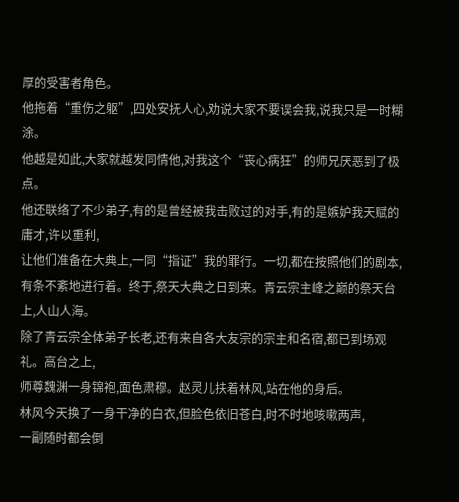厚的受害者角色。
他拖着“重伤之躯”,四处安抚人心,劝说大家不要误会我,说我只是一时糊涂。
他越是如此,大家就越发同情他,对我这个“丧心病狂”的师兄厌恶到了极点。
他还联络了不少弟子,有的是曾经被我击败过的对手,有的是嫉妒我天赋的庸才,许以重利,
让他们准备在大典上,一同“指证”我的罪行。一切,都在按照他们的剧本,
有条不紊地进行着。终于,祭天大典之日到来。青云宗主峰之巅的祭天台上,人山人海。
除了青云宗全体弟子长老,还有来自各大友宗的宗主和名宿,都已到场观礼。高台之上,
师尊魏渊一身锦袍,面色肃穆。赵灵儿扶着林风,站在他的身后。
林风今天换了一身干净的白衣,但脸色依旧苍白,时不时地咳嗽两声,
一副随时都会倒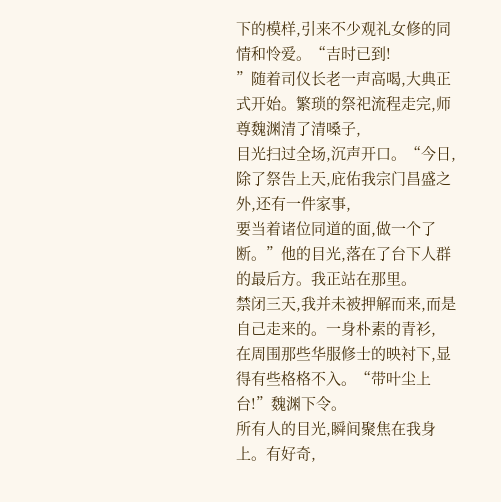下的模样,引来不少观礼女修的同情和怜爱。“吉时已到!
”随着司仪长老一声高喝,大典正式开始。繁琐的祭祀流程走完,师尊魏渊清了清嗓子,
目光扫过全场,沉声开口。“今日,除了祭告上天,庇佑我宗门昌盛之外,还有一件家事,
要当着诸位同道的面,做一个了断。”他的目光,落在了台下人群的最后方。我正站在那里。
禁闭三天,我并未被押解而来,而是自己走来的。一身朴素的青衫,
在周围那些华服修士的映衬下,显得有些格格不入。“带叶尘上台!”魏渊下令。
所有人的目光,瞬间聚焦在我身上。有好奇,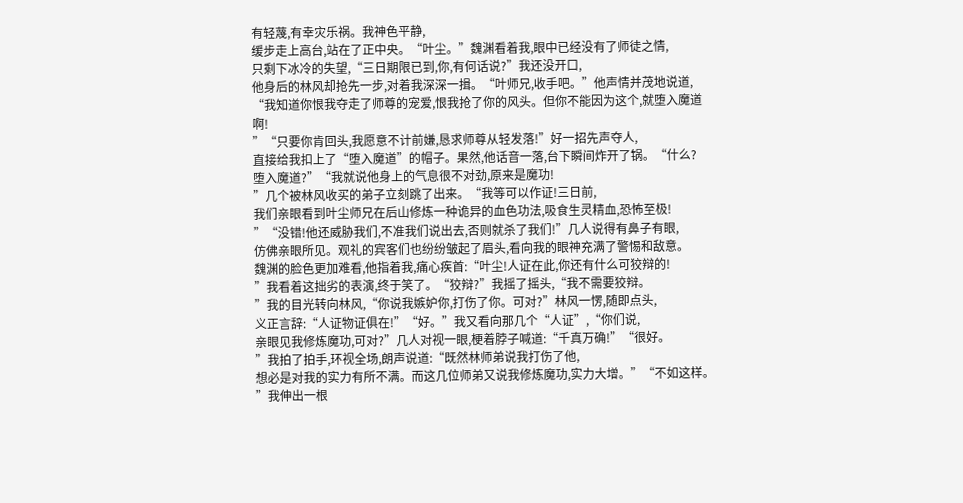有轻蔑,有幸灾乐祸。我神色平静,
缓步走上高台,站在了正中央。“叶尘。”魏渊看着我,眼中已经没有了师徒之情,
只剩下冰冷的失望,“三日期限已到,你,有何话说?”我还没开口,
他身后的林风却抢先一步,对着我深深一揖。“叶师兄,收手吧。”他声情并茂地说道,
“我知道你恨我夺走了师尊的宠爱,恨我抢了你的风头。但你不能因为这个,就堕入魔道啊!
”“只要你肯回头,我愿意不计前嫌,恳求师尊从轻发落!”好一招先声夺人,
直接给我扣上了“堕入魔道”的帽子。果然,他话音一落,台下瞬间炸开了锅。“什么?
堕入魔道?”“我就说他身上的气息很不对劲,原来是魔功!
”几个被林风收买的弟子立刻跳了出来。“我等可以作证!三日前,
我们亲眼看到叶尘师兄在后山修炼一种诡异的血色功法,吸食生灵精血,恐怖至极!
”“没错!他还威胁我们,不准我们说出去,否则就杀了我们!”几人说得有鼻子有眼,
仿佛亲眼所见。观礼的宾客们也纷纷皱起了眉头,看向我的眼神充满了警惕和敌意。
魏渊的脸色更加难看,他指着我,痛心疾首:“叶尘!人证在此,你还有什么可狡辩的!
”我看着这拙劣的表演,终于笑了。“狡辩?”我摇了摇头,“我不需要狡辩。
”我的目光转向林风,“你说我嫉妒你,打伤了你。可对?”林风一愣,随即点头,
义正言辞:“人证物证俱在!”“好。”我又看向那几个“人证”,“你们说,
亲眼见我修炼魔功,可对?”几人对视一眼,梗着脖子喊道:“千真万确!”“很好。
”我拍了拍手,环视全场,朗声说道:“既然林师弟说我打伤了他,
想必是对我的实力有所不满。而这几位师弟又说我修炼魔功,实力大增。”“不如这样。
”我伸出一根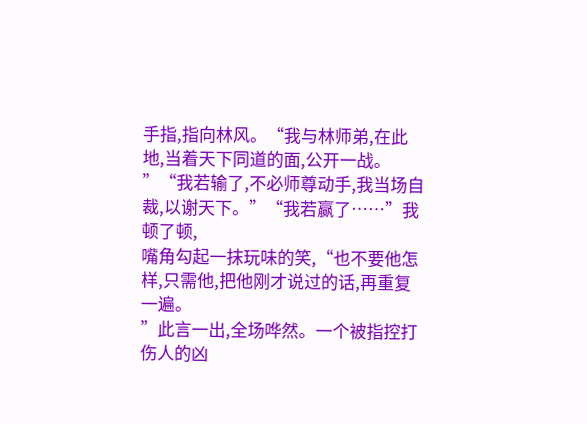手指,指向林风。“我与林师弟,在此地,当着天下同道的面,公开一战。
”“我若输了,不必师尊动手,我当场自裁,以谢天下。”“我若赢了……”我顿了顿,
嘴角勾起一抹玩味的笑,“也不要他怎样,只需他,把他刚才说过的话,再重复一遍。
”此言一出,全场哗然。一个被指控打伤人的凶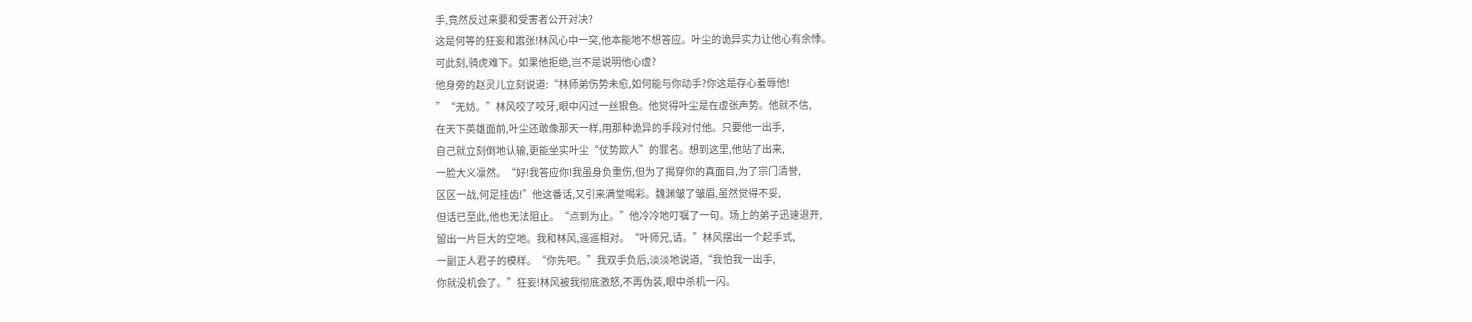手,竟然反过来要和受害者公开对决?
这是何等的狂妄和嚣张!林风心中一突,他本能地不想答应。叶尘的诡异实力让他心有余悸。
可此刻,骑虎难下。如果他拒绝,岂不是说明他心虚?
他身旁的赵灵儿立刻说道:“林师弟伤势未愈,如何能与你动手?你这是存心羞辱他!
”“无妨。”林风咬了咬牙,眼中闪过一丝狠色。他觉得叶尘是在虚张声势。他就不信,
在天下英雄面前,叶尘还敢像那天一样,用那种诡异的手段对付他。只要他一出手,
自己就立刻倒地认输,更能坐实叶尘“仗势欺人”的罪名。想到这里,他站了出来,
一脸大义凛然。“好!我答应你!我虽身负重伤,但为了揭穿你的真面目,为了宗门清誉,
区区一战,何足挂齿!”他这番话,又引来满堂喝彩。魏渊皱了皱眉,虽然觉得不妥,
但话已至此,他也无法阻止。“点到为止。”他冷冷地叮嘱了一句。场上的弟子迅速退开,
留出一片巨大的空地。我和林风,遥遥相对。“叶师兄,请。”林风摆出一个起手式,
一副正人君子的模样。“你先吧。”我双手负后,淡淡地说道,“我怕我一出手,
你就没机会了。”狂妄!林风被我彻底激怒,不再伪装,眼中杀机一闪。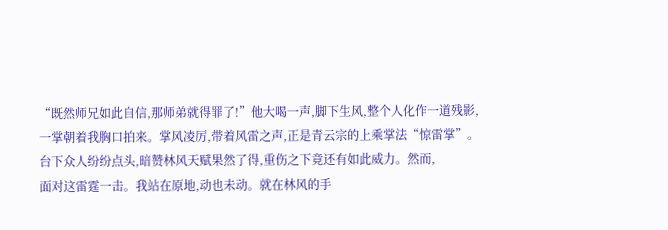“既然师兄如此自信,那师弟就得罪了!”他大喝一声,脚下生风,整个人化作一道残影,
一掌朝着我胸口拍来。掌风凌厉,带着风雷之声,正是青云宗的上乘掌法“惊雷掌”。
台下众人纷纷点头,暗赞林风天赋果然了得,重伤之下竟还有如此威力。然而,
面对这雷霆一击。我站在原地,动也未动。就在林风的手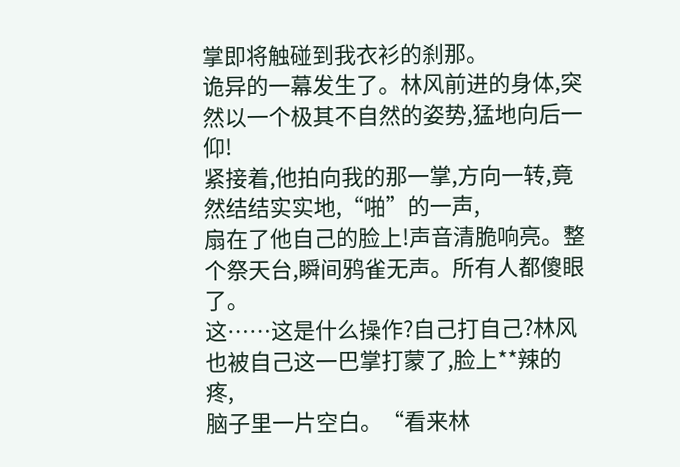掌即将触碰到我衣衫的刹那。
诡异的一幕发生了。林风前进的身体,突然以一个极其不自然的姿势,猛地向后一仰!
紧接着,他拍向我的那一掌,方向一转,竟然结结实实地,“啪”的一声,
扇在了他自己的脸上!声音清脆响亮。整个祭天台,瞬间鸦雀无声。所有人都傻眼了。
这……这是什么操作?自己打自己?林风也被自己这一巴掌打蒙了,脸上**辣的疼,
脑子里一片空白。“看来林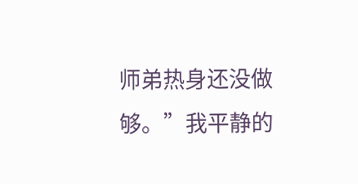师弟热身还没做够。”我平静的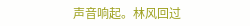声音响起。林风回过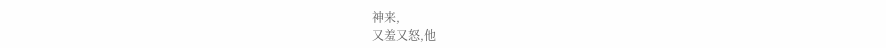神来,
又羞又怒,他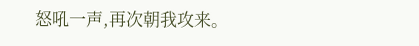怒吼一声,再次朝我攻来。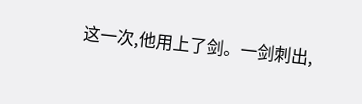这一次,他用上了剑。一剑刺出,